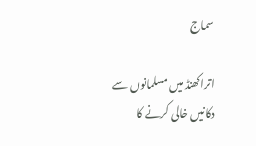سماج

اتراکھنڈ میں مسلمانوں سے دکانیں خالی کرنے کا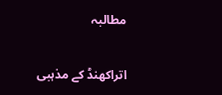مطالبہ

اتراکھنڈ کے مذہبی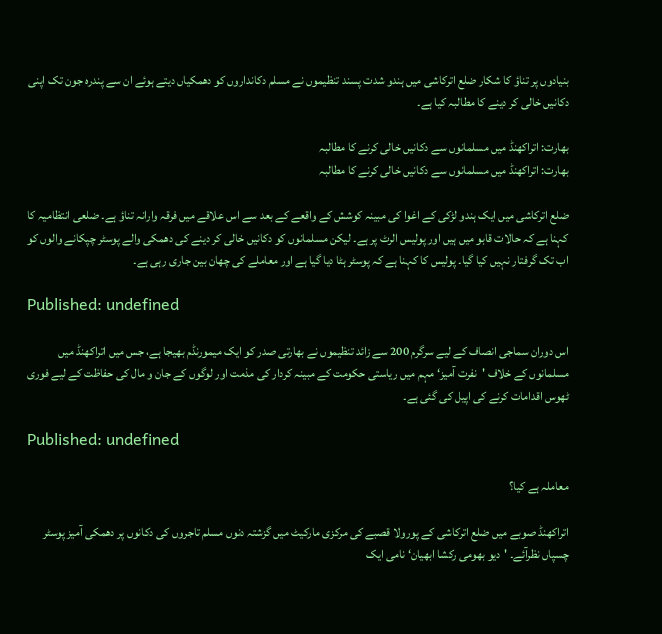بنیادوں پر تناؤ کا شکار ضلع اترکاشی میں ہندو شدت پسند تنظیموں نے مسلم دکانداروں کو دھمکیاں دیتے ہوئے ان سے پندرہ جون تک اپنی دکانیں خالی کر دینے کا مطالبہ کیا ہے۔

بھارت: اتراکھنڈ میں مسلمانوں سے دکانیں خالی کرنے کا مطالبہ
بھارت: اتراکھنڈ میں مسلمانوں سے دکانیں خالی کرنے کا مطالبہ

ضلع اترکاشی میں ایک ہندو لڑکی کے اغوا کی مبینہ کوشش کے واقعے کے بعد سے اس علاقے میں فرقہ وارانہ تناؤ ہے۔ ضلعی انتظامیہ کا کہنا ہے کہ حالات قابو میں ہیں اور پولیس الرٹ پر ہے۔ لیکن مسلمانوں کو دکانیں خالی کر دینے کی دھمکی والے پوسٹر چپکانے والوں کو اب تک گرفتار نہیں کیا گیا۔ پولیس کا کہنا ہے کہ پوسٹر ہٹا دیا گیا ہے اور معاملے کی چھان بین جاری رہی ہے۔

Published: undefined

اس دوران سماجی انصاف کے لیے سرگرم 200 سے زائد تنظیموں نے بھارتی صدر کو ایک میمورنڈم بھیجا ہے، جس میں اتراکھنڈ میں مسلمانوں کے خلاف 'نفرت آمیز‘ مہم میں ریاستی حکومت کے مبینہ کردار کی مذمت اور لوگوں کے جان و مال کی حفاظت کے لیے فوری ٹھوس اقدامات کرنے کی اپیل کی گئی ہے۔

Published: undefined

معاملہ ہے کیا؟

اتراکھنڈ صوبے میں ضلع اترکاشی کے پورولا قصبے کی مرکزی مارکیٹ میں گزشتہ دنوں مسلم تاجروں کی دکانوں پر دھمکی آمیز پوسٹر چسپاں نظرآئے۔ 'دیو بھومی رکشا ابھیان‘ نامی ایک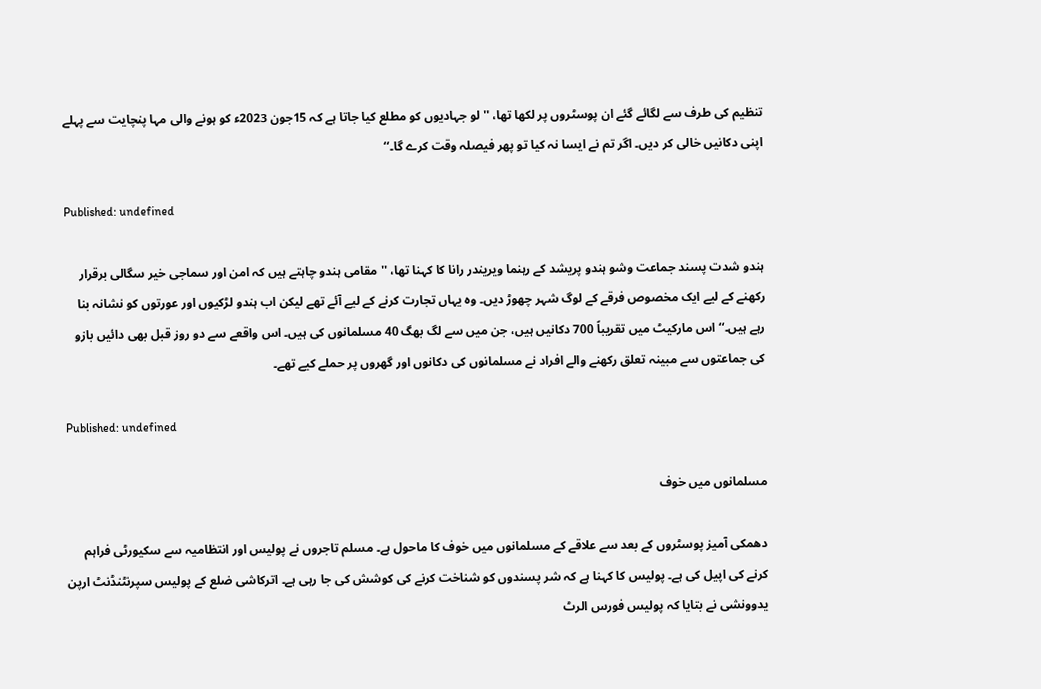تنظیم کی طرف سے لگائے گئے ان پوسٹروں پر لکھا تھا، ''لو جہادیوں کو مطلع کیا جاتا ہے کہ 15جون 2023ء کو ہونے والی مہا پنچایت سے پہلے اپنی دکانیں خالی کر دیں۔ اگر تم نے ایسا نہ کیا تو پھر فیصلہ وقت کرے گا۔‘‘

Published: undefined

ہندو شدت پسند جماعت وشو ہندو پریشد کے رہنما ویریندر رانا کا کہنا تھا، ''مقامی ہندو چاہتے ہیں کہ امن اور سماجی خیر سگالی برقرار رکھنے کے لیے ایک مخصوص فرقے کے لوگ شہر چھوڑ دیں۔ وہ یہاں تجارت کرنے کے لیے آئے تھے لیکن اب ہندو لڑکیوں اور عورتوں کو نشانہ بنا رہے ہیں۔‘‘ اس مارکیٹ میں تقریباً 700 دکانیں ہیں، جن میں سے لگ بھگ 40 مسلمانوں کی ہیں۔ اس واقعے سے دو روز قبل بھی دائیں بازو کی جماعتوں سے مبینہ تعلق رکھنے والے افراد نے مسلمانوں کی دکانوں اور گھروں پر حملے کیے تھے۔

Published: undefined

مسلمانوں میں خوف

دھمکی آمیز پوسٹروں کے بعد سے علاقے کے مسلمانوں میں خوف کا ماحول ہے۔ مسلم تاجروں نے پولیس اور انتظامیہ سے سکیورٹی فراہم کرنے کی اپیل کی ہے۔ پولیس کا کہنا ہے کہ شر پسندوں کو شناخت کرنے کی کوشش کی جا رہی ہے۔ اترکاشی ضلع کے پولیس سپرنٹنڈنٹ ارپن یدوونشی نے بتایا کہ پولیس فورس الرٹ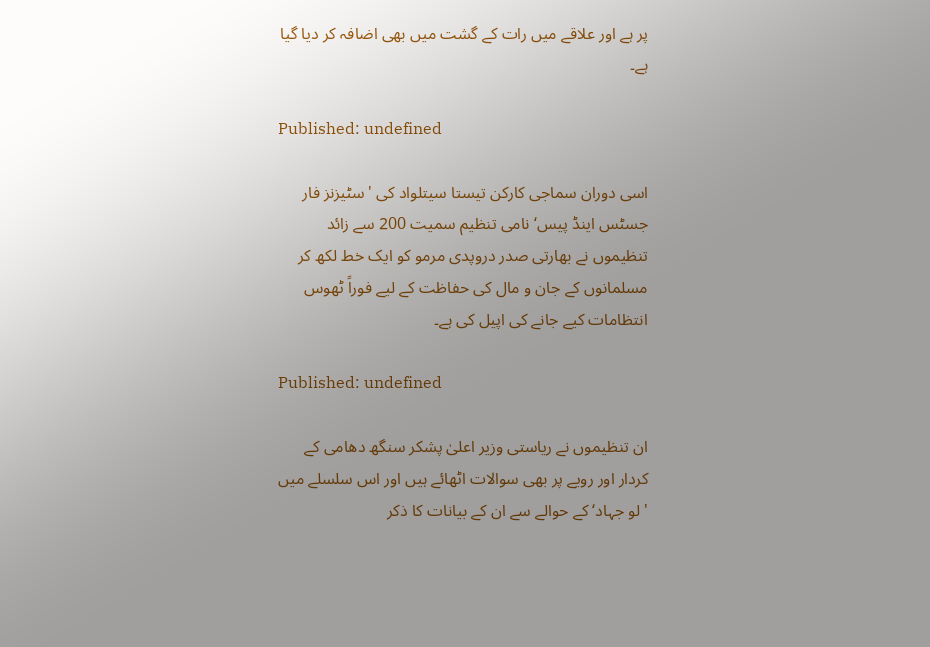پر ہے اور علاقے میں رات کے گشت میں بھی اضافہ کر دیا گیا ہے۔

Published: undefined

اسی دوران سماجی کارکن تیستا سیتلواد کی 'سٹیزنز فار جسٹس اینڈ پیس‘ نامی تنظیم سمیت 200 سے زائد تنظیموں نے بھارتی صدر دروپدی مرمو کو ایک خط لکھ کر مسلمانوں کے جان و مال کی حفاظت کے لیے فوراً ٹھوس انتظامات کیے جانے کی اپیل کی ہے۔

Published: undefined

ان تنظیموں نے ریاستی وزیر اعلیٰ پشکر سنگھ دھامی کے کردار اور رویے پر بھی سوالات اٹھائے ہیں اور اس سلسلے میں 'لو جہاد‘ کے حوالے سے ان کے بیانات کا ذکر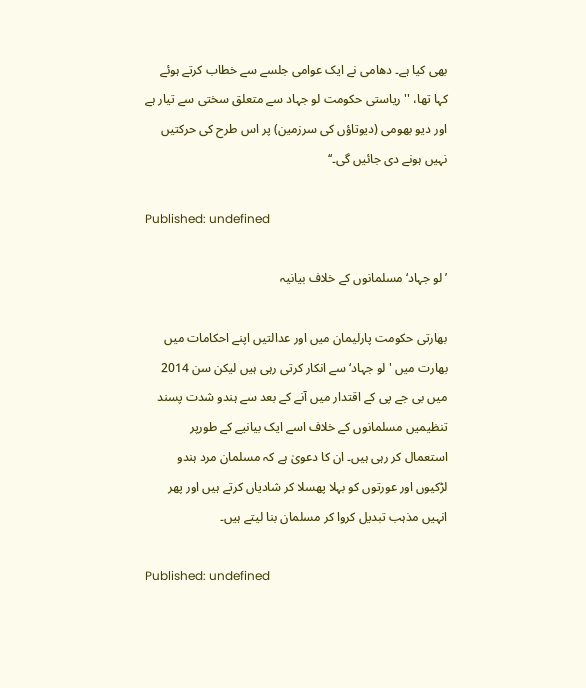بھی کیا ہے۔ دھامی نے ایک عوامی جلسے سے خطاب کرتے ہوئے کہا تھا، ''ریاستی حکومت لو جہاد سے متعلق سختی سے تیار ہے اور دیو بھومی (دیوتاؤں کی سرزمین) پر اس طرح کی حرکتیں نہیں ہونے دی جائیں گی۔‘‘

Published: undefined

’لو جہاد‘ مسلمانوں کے خلاف بیانیہ

بھارتی حکومت پارلیمان میں اور عدالتیں اپنے احکامات میں بھارت میں 'لو جہاد‘ سے انکار کرتی رہی ہیں لیکن سن 2014 میں بی جے پی کے اقتدار میں آنے کے بعد سے ہندو شدت پسند تنظیمیں مسلمانوں کے خلاف اسے ایک بیانیے کے طورپر استعمال کر رہی ہیں۔ ان کا دعویٰ ہے کہ مسلمان مرد ہندو لڑکیوں اور عورتوں کو بہلا پھسلا کر شادیاں کرتے ہیں اور پھر انہیں مذہب تبدیل کروا کر مسلمان بنا لیتے ہیں۔

Published: undefined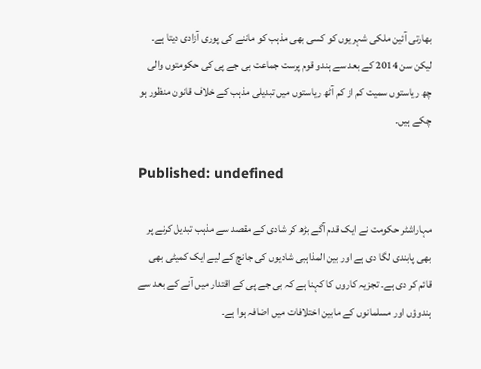بھارتی آئین ملکی شہریوں کو کسی بھی مذہب کو ماننے کی پوری آزادی دیتا ہے۔ لیکن سن 2014 کے بعد سے ہندو قوم پرست جماعت بی جے پی کی حکومتوں والی چھ ریاستوں سمیت کم از کم آٹھ ریاستوں میں تبدیلی مذہب کے خلاف قانون منظور ہو چکے ہیں۔

Published: undefined

مہاراشٹر حکومت نے ایک قدم آگے بڑھ کر شادی کے مقصد سے مذہب تبدیل کرنے پر بھی پابندی لگا دی ہے اور بین المذاہبی شادیوں کی جانچ کے لیے ایک کمیٹی بھی قائم کر دی ہے۔ تجزیہ کاروں کا کہنا ہے کہ بی جے پی کے اقتدار میں آنے کے بعد سے ہندوؤں اور مسلمانوں کے مابین اختلافات میں اضافہ ہوا ہے۔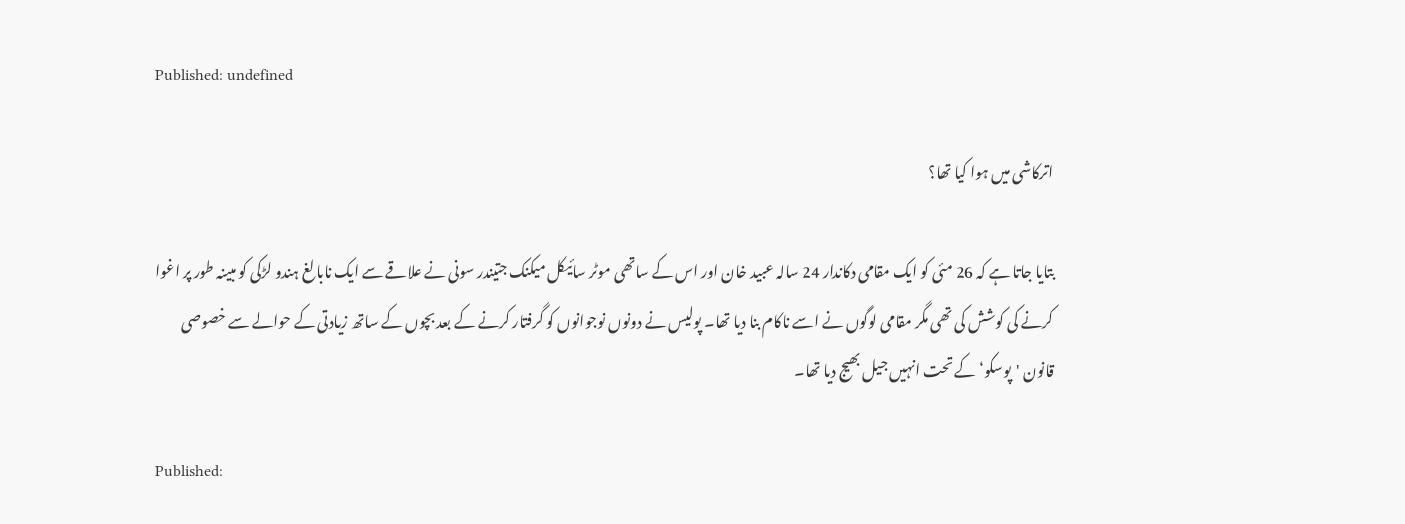Published: undefined

اترکاشی میں ہوا کیا تھا؟

بتایا جاتا ہے کہ 26 مئی کو ایک مقامی دکاندار 24 سالہ عبید خان اور اس کے ساتھی موٹر سائیکل میکنک جتیندر سونی نے علاقے سے ایک نابالغ ہندو لڑکی کو مبینہ طور پر اغوا کرنے کی کوشش کی تھی مگر مقامی لوگوں نے اسے ناکام بنا دیا تھا۔ پولیس نے دونوں نوجوانوں کو گرفتار کرنے کے بعد بچوں کے ساتھ زیادتی کے حوالے سے خصوصی قانون 'پوسکو‘ کے تحت انہیں جیل بھیج دیا تھا۔

Published: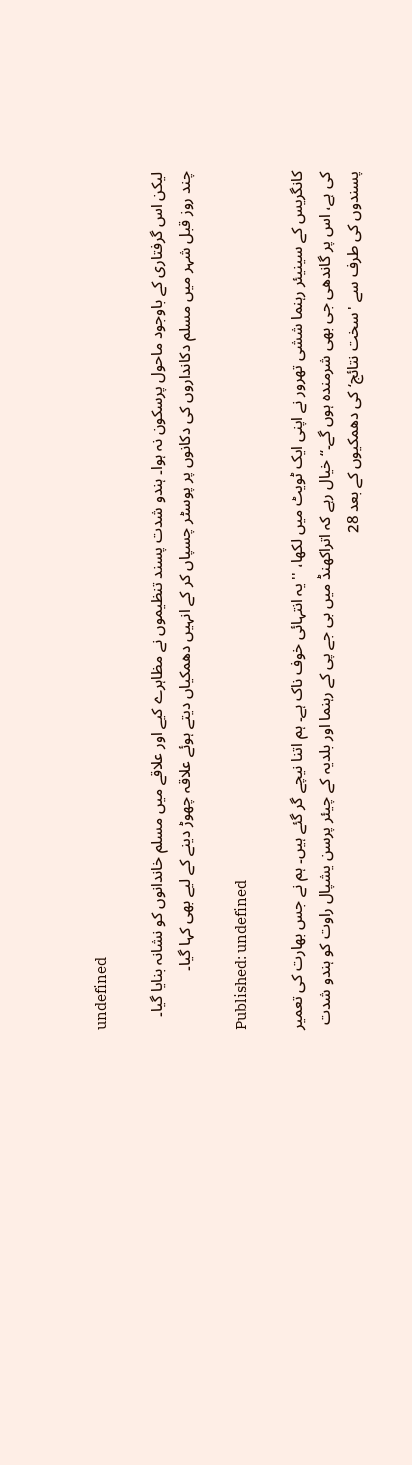undefined

لیکن اس گرفتاری کے باوجود ماحول پرسکون نہ ہوا۔ ہندو شدت پسند تنظیموں نے مظاہرے کیے اور علاقے میں مسلم خاندانوں کو نشانہ بنایا گیا۔ چند روز قبل شہر میں مسلم دکانداروں کی دکانوں پر پوسٹر چسپاں کر کے انہیں دھمکیاں دیتے ہوئے علاقہ چھوڑ دینے کے لیے بھی کہا گیا۔

Published: undefined

کانگریس کے سینیئر رہنما ششی تھرور نے اپنی ایک ٹویٹ میں لکھا، ''یہ انتہائی خوف ناک ہے۔ ہم اتنا نیچے گر گئے ہیں۔ ہم نے جس بھارت کی تعمیر کی ہے، اس پر گاندھی جی بھی شرمندہ ہوں گے۔‘‘ خیال رہے کہ اتراکھنڈ میں بی جے پی کے رہنما اور بلدیہ کے چیئر پرسن یشپال راوت کو ہندو شدت پسندوں کی طرف سے 'سخت نتائج‘ کی دھمکیوں کے بعد 28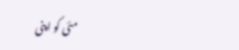مئی کو اپنی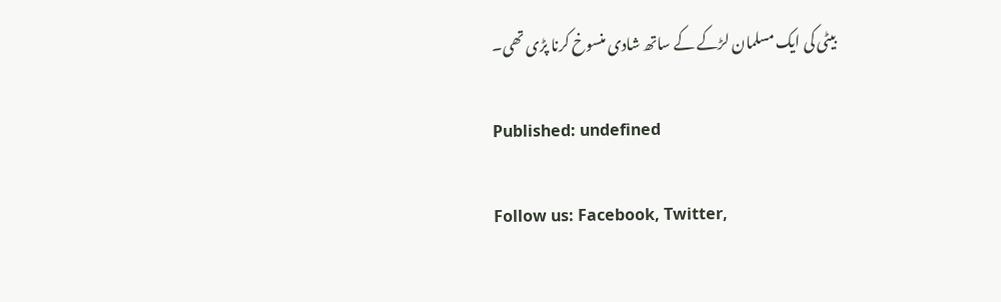بیٹی کی ایک مسلمان لڑکے کے ساتھ شادی منسوخ کرنا پڑی تھی۔

Published: undefined

Follow us: Facebook, Twitter,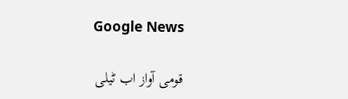Google News

قومی آواز اب ٹیلی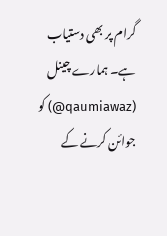گرام پر بھی دستیاب ہے۔ ہمارے چینل (qaumiawaz@) کو جوائن کرنے کے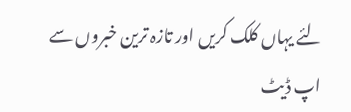لئے یہاں کلک کریں اور تازہ ترین خبروں سے اپ ڈیٹ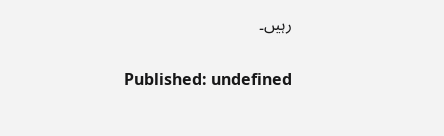رہیں۔

Published: undefined